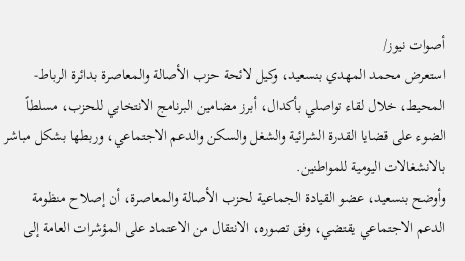أصوات نيوز/
استعرض محمد المهدي بنسعيد، وكيل لائحة حزب الأصالة والمعاصرة بدائرة الرباط-المحيط، خلال لقاء تواصلي بأكدال، أبرز مضامين البرنامج الانتخابي للحزب، مسلطاً الضوء على قضايا القدرة الشرائية والشغل والسكن والدعم الاجتماعي، وربطها بشكل مباشر بالانشغالات اليومية للمواطنين.
وأوضح بنسعيد، عضو القيادة الجماعية لحزب الأصالة والمعاصرة، أن إصلاح منظومة الدعم الاجتماعي يقتضي، وفق تصوره، الانتقال من الاعتماد على المؤشرات العامة إلى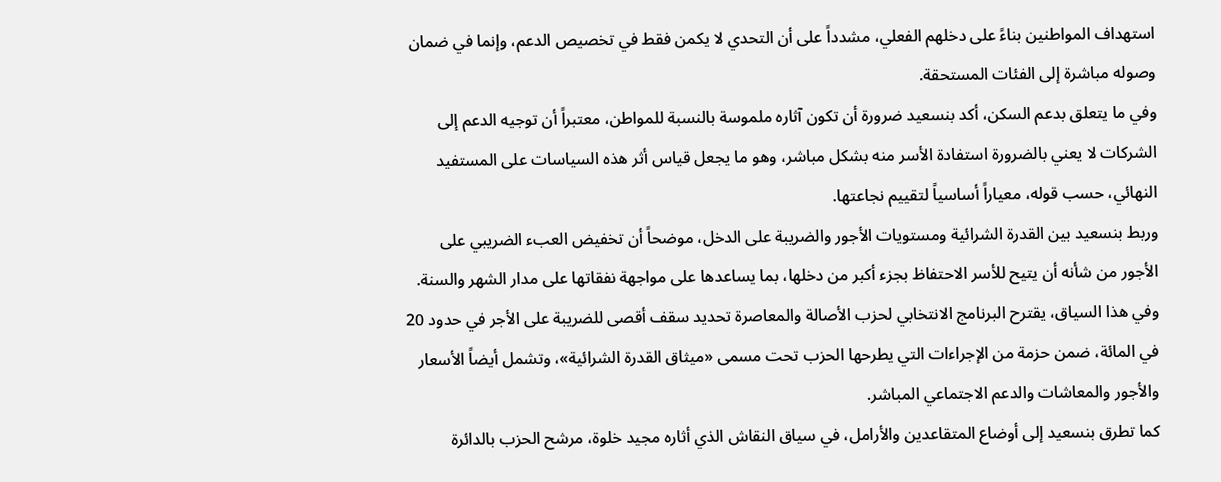استهداف المواطنين بناءً على دخلهم الفعلي، مشدداً على أن التحدي لا يكمن فقط في تخصيص الدعم، وإنما في ضمان وصوله مباشرة إلى الفئات المستحقة.
وفي ما يتعلق بدعم السكن، أكد بنسعيد ضرورة أن تكون آثاره ملموسة بالنسبة للمواطن، معتبراً أن توجيه الدعم إلى الشركات لا يعني بالضرورة استفادة الأسر منه بشكل مباشر، وهو ما يجعل قياس أثر هذه السياسات على المستفيد النهائي، حسب قوله، معياراً أساسياً لتقييم نجاعتها.
وربط بنسعيد بين القدرة الشرائية ومستويات الأجور والضريبة على الدخل، موضحاً أن تخفيض العبء الضريبي على الأجور من شأنه أن يتيح للأسر الاحتفاظ بجزء أكبر من دخلها، بما يساعدها على مواجهة نفقاتها على مدار الشهر والسنة.
وفي هذا السياق، يقترح البرنامج الانتخابي لحزب الأصالة والمعاصرة تحديد سقف أقصى للضريبة على الأجر في حدود 20 في المائة، ضمن حزمة من الإجراءات التي يطرحها الحزب تحت مسمى «ميثاق القدرة الشرائية»، وتشمل أيضاً الأسعار والأجور والمعاشات والدعم الاجتماعي المباشر.
كما تطرق بنسعيد إلى أوضاع المتقاعدين والأرامل، في سياق النقاش الذي أثاره مجيد خلوة، مرشح الحزب بالدائرة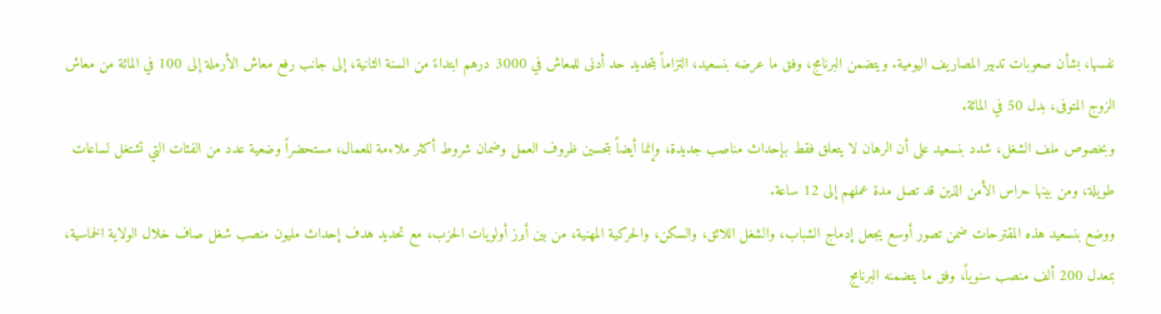نفسها، بشأن صعوبات تدبير المصاريف اليومية. ويتضمن البرنامج، وفق ما عرضه بنسعيد، التزاماً بتحديد حد أدنى للمعاش في 3000 درهم ابتداءً من السنة الثانية، إلى جانب رفع معاش الأرملة إلى 100 في المائة من معاش الزوج المتوفى، بدل 50 في المائة.
وبخصوص ملف الشغل، شدد بنسعيد على أن الرهان لا يتعلق فقط بإحداث مناصب جديدة، وإنما أيضاً بتحسين ظروف العمل وضمان شروط أكثر ملاءمة للعمال، مستحضراً وضعية عدد من الفئات التي تشتغل لساعات طويلة، ومن بينها حراس الأمن الذين قد تصل مدة عملهم إلى 12 ساعة.
ووضع بنسعيد هذه المقترحات ضمن تصور أوسع يجعل إدماج الشباب، والشغل اللائق، والسكن، والحركية المهنية، من بين أبرز أولويات الحزب، مع تحديد هدف إحداث مليون منصب شغل صاف خلال الولاية الخماسية، بمعدل 200 ألف منصب سنوياً، وفق ما يتضمنه البرنامج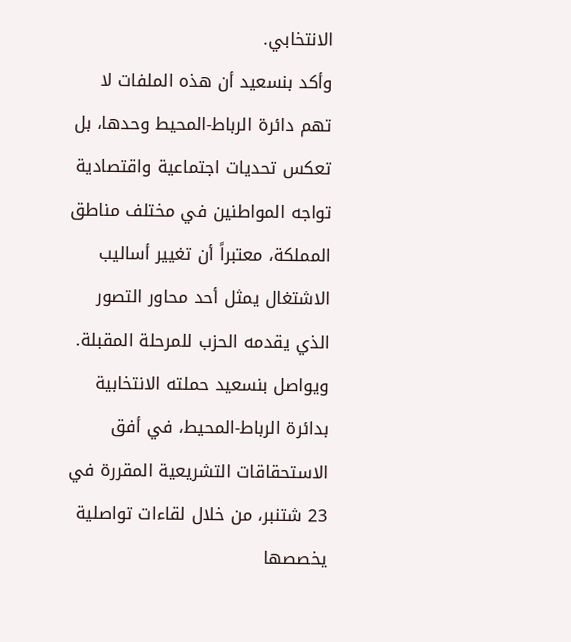الانتخابي.
وأكد بنسعيد أن هذه الملفات لا تهم دائرة الرباط-المحيط وحدها، بل تعكس تحديات اجتماعية واقتصادية تواجه المواطنين في مختلف مناطق المملكة، معتبراً أن تغيير أساليب الاشتغال يمثل أحد محاور التصور الذي يقدمه الحزب للمرحلة المقبلة.
ويواصل بنسعيد حملته الانتخابية بدائرة الرباط-المحيط، في أفق الاستحقاقات التشريعية المقررة في 23 شتنبر، من خلال لقاءات تواصلية يخصصها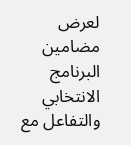لعرض مضامين البرنامج الانتخابي والتفاعل مع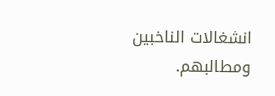انشغالات الناخبين ومطالبهم.